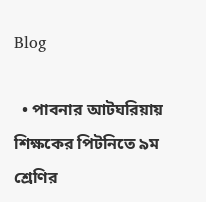Blog

  • পাবনার আটঘরিয়ায় শিক্ষকের পিটনিতে ৯ম শ্রেণির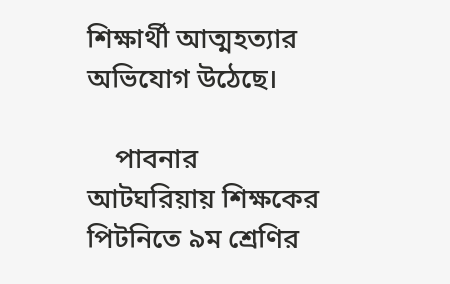শিক্ষার্থী আত্মহত্যার অভিযোগ উঠেছে।

    পাবনার আটঘরিয়ায় শিক্ষকের পিটনিতে ৯ম শ্রেণির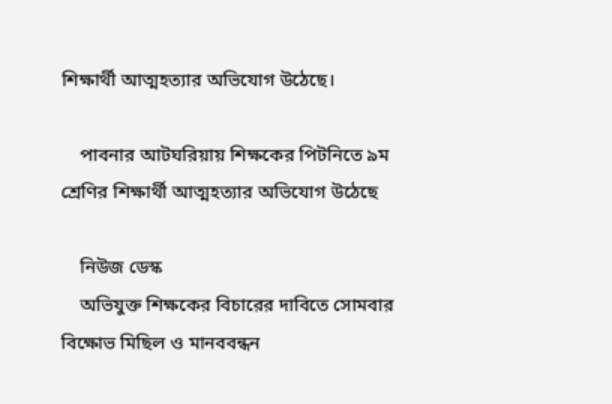শিক্ষার্থী আত্মহত্যার অভিযোগ উঠেছে।

    পাবনার আটঘরিয়ায় শিক্ষকের পিটনিতে ৯ম শ্রেণির শিক্ষার্থী আত্মহত্যার অভিযোগ উঠেছে

    নিউজ ডেস্ক
    অভিযুক্ত শিক্ষকের বিচারের দাবিতে সোমবার বিক্ষোভ মিছিল ও মানববন্ধন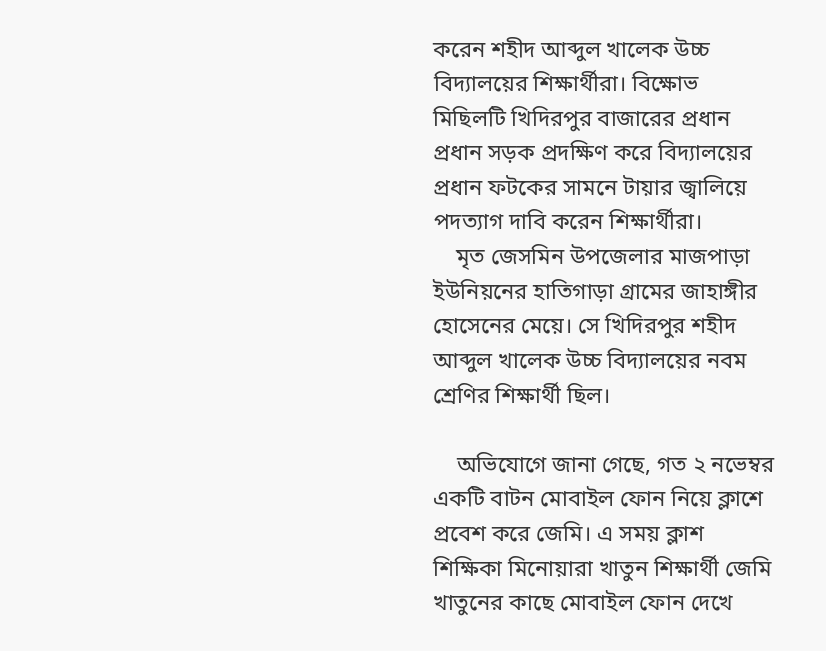করেন শহীদ আব্দুল খালেক উচ্চ বিদ্যালয়ের শিক্ষার্থীরা। বিক্ষোভ মিছিলটি খিদিরপুর বাজারের প্রধান প্রধান সড়ক প্রদক্ষিণ করে বিদ্যালয়ের প্রধান ফটকের সামনে টায়ার জ্বালিয়ে পদত্যাগ দাবি করেন শিক্ষার্থীরা।
    মৃত জেসমিন উপজেলার মাজপাড়া ইউনিয়নের হাতিগাড়া গ্রামের জাহাঙ্গীর হোসেনের মেয়ে। সে খিদিরপুর শহীদ আব্দুল খালেক উচ্চ বিদ্যালয়ের নবম শ্রেণির শিক্ষার্থী ছিল।

    অভিযোগে জানা গেছে, গত ২ নভেম্বর একটি বাটন মোবাইল ফোন নিয়ে ক্লাশে প্রবেশ করে জেমি। এ সময় ক্লাশ শিক্ষিকা মিনোয়ারা খাতুন শিক্ষার্থী জেমি খাতুনের কাছে মোবাইল ফোন দেখে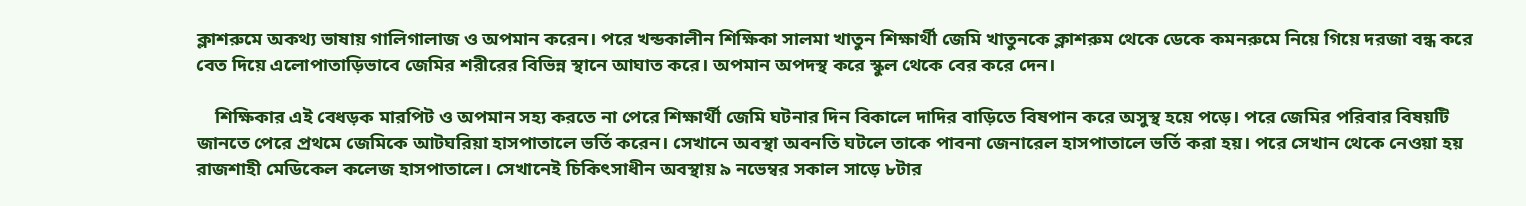ক্লাশরুমে অকথ্য ভাষায় গালিগালাজ ও অপমান করেন। পরে খন্ডকালীন শিক্ষিকা সালমা খাতুন শিক্ষার্থী জেমি খাতুনকে ক্লাশরুম থেকে ডেকে কমনরুমে নিয়ে গিয়ে দরজা বন্ধ করে বেত দিয়ে এলোপাতাড়িভাবে জেমির শরীরের বিভিন্ন স্থানে আঘাত করে। অপমান অপদস্থ করে স্কুল থেকে বের করে দেন।

    শিক্ষিকার এই বেধড়ক মারপিট ও অপমান সহ্য করতে না পেরে শিক্ষার্থী জেমি ঘটনার দিন বিকালে দাদির বাড়িতে বিষপান করে অসুস্থ হয়ে পড়ে। পরে জেমির পরিবার বিষয়টি জানতে পেরে প্রথমে জেমিকে আটঘরিয়া হাসপাতালে ভর্তি করেন। সেখানে অবস্থা অবনতি ঘটলে তাকে পাবনা জেনারেল হাসপাতালে ভর্তি করা হয়। পরে সেখান থেকে নেওয়া হয় রাজশাহী মেডিকেল কলেজ হাসপাতালে। সেখানেই চিকিৎসাধীন অবস্থায় ৯ নভেম্বর সকাল সাড়ে ৮টার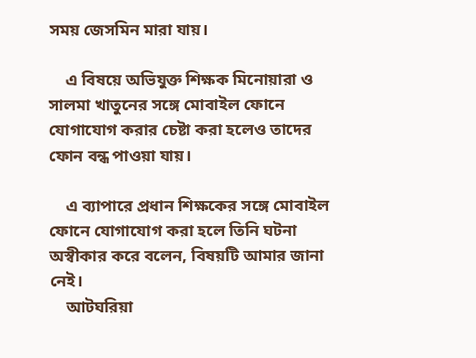সময় জেসমিন মারা যায়।

    এ বিষয়ে অভিযুক্ত শিক্ষক মিনোয়ারা ও সালমা খাতুনের সঙ্গে মোবাইল ফোনে যোগাযোগ করার চেষ্টা করা হলেও তাদের ফোন বন্ধ পাওয়া যায়।

    এ ব্যাপারে প্রধান শিক্ষকের সঙ্গে মোবাইল ফোনে যোগাযোগ করা হলে তিনি ঘটনা অস্বীকার করে বলেন, বিষয়টি আমার জানা নেই।
    আটঘরিয়া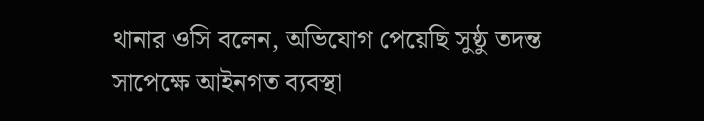থানার ওসি বলেন, অভিযোগ পেয়েছি সুষ্ঠু তদন্ত সাপেক্ষে আইনগত ব্যবস্থা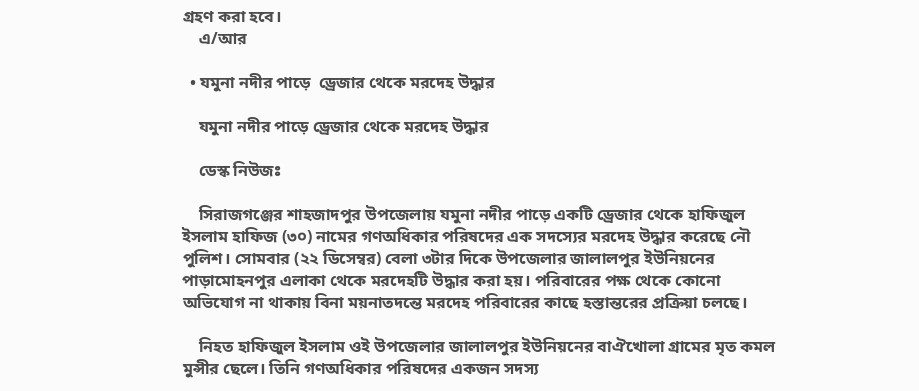গ্রহণ করা হবে।
    এ/আর

  • যমুনা নদীর পাড়ে  ড্রেজার থেকে মরদেহ উদ্ধার

    যমুনা নদীর পাড়ে ড্রেজার থেকে মরদেহ উদ্ধার

    ডেস্ক নিউজঃ

    সিরাজগঞ্জের শাহজাদপুর উপজেলায় যমুনা নদীর পাড়ে একটি ড্রেজার থেকে হাফিজুল ইসলাম হাফিজ (৩০) নামের গণঅধিকার পরিষদের এক সদস্যের মরদেহ উদ্ধার করেছে নৌ পুলিশ। সোমবার (২২ ডিসেম্বর) বেলা ৩টার দিকে উপজেলার জালালপুর ইউনিয়নের পাড়ামোহনপুর এলাকা থেকে মরদেহটি উদ্ধার করা হয়। পরিবারের পক্ষ থেকে কোনো অভিযোগ না থাকায় বিনা ময়নাতদন্তে মরদেহ পরিবারের কাছে হস্তান্তরের প্রক্রিয়া চলছে।

    নিহত হাফিজুল ইসলাম ওই উপজেলার জালালপুর ইউনিয়নের বাঐখোলা গ্রামের মৃত কমল মুন্সীর ছেলে। তিনি গণঅধিকার পরিষদের একজন সদস্য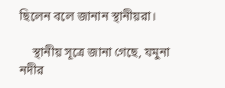ছিলেন বলে জানান স্থানীয়রা।

    স্থানীয় সূত্রে জানা গেছে, যমুনা নদীর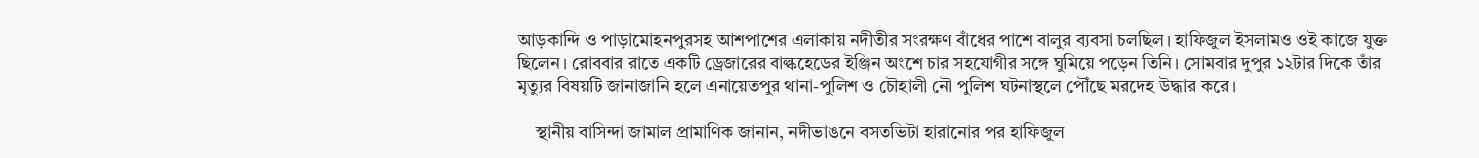আড়কান্দি ও পাড়ামোহনপুরসহ আশপাশের এলাকায় নদীতীর সংরক্ষণ বাঁধের পাশে বালুর ব্যবসা চলছিল। হাফিজুল ইসলামও ওই কাজে যুক্ত ছিলেন। রোববার রাতে একটি ড্রেজারের বাল্কহেডের ইঞ্জিন অংশে চার সহযোগীর সঙ্গে ঘুমিয়ে পড়েন তিনি। সোমবার দুপুর ১২টার দিকে তাঁর মৃত্যুর বিষয়টি জানাজানি হলে এনায়েতপুর থানা-পুলিশ ও চৌহালী নৌ পুলিশ ঘটনাস্থলে পৌঁছে মরদেহ উদ্ধার করে।

    স্থানীয় বাসিন্দা জামাল প্রামাণিক জানান, নদীভাঙনে বসতভিটা হারানোর পর হাফিজুল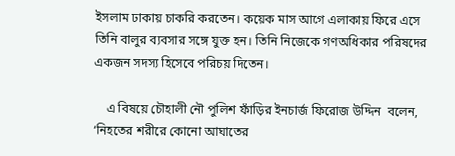ইসলাম ঢাকায় চাকরি করতেন। কয়েক মাস আগে এলাকায় ফিরে এসে তিনি বালুর ব্যবসার সঙ্গে যুক্ত হন। তিনি নিজেকে গণঅধিকার পরিষদের একজন সদস্য হিসেবে পরিচয় দিতেন।

    এ বিষয়ে চৌহালী নৌ পুলিশ ফাঁড়ির ইনচার্জ ফিরোজ উদ্দিন  বলেন, ‘নিহতের শরীরে কোনো আঘাতের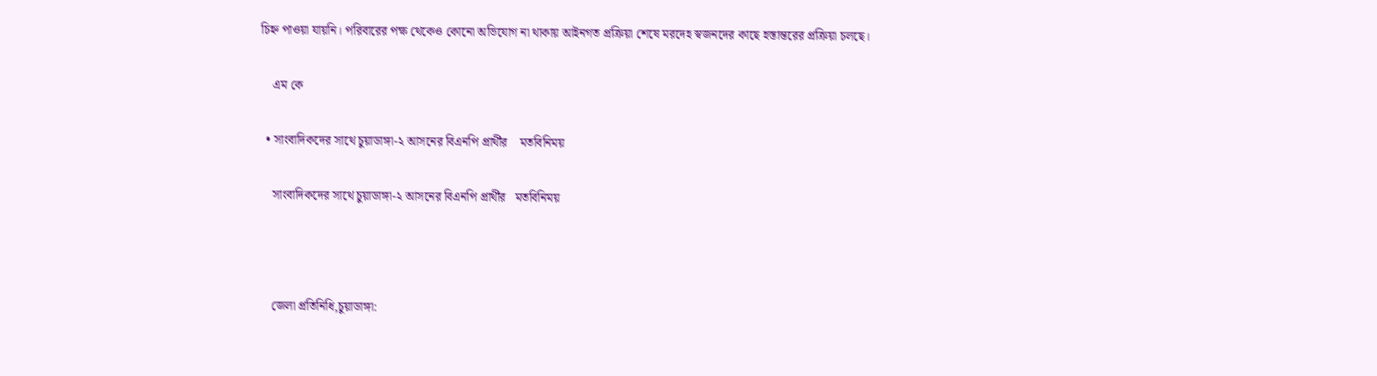চিহ্ন পাওয়া যায়নি। পরিবারের পক্ষ থেকেও কোনো অভিযোগ না থাকায় আইনগত প্রক্রিয়া শেষে মরদেহ স্বজনদের কাছে হস্তান্তরের প্রক্রিয়া চলছে।

    এম কে

  • সাংবাদিকদের সাথে চুয়াডাঙ্গা-২ আসনের বিএনপি প্রার্থীর    মতবিনিময়

    সাংবাদিকদের সাথে চুয়াডাঙ্গা-২ আসনের বিএনপি প্রার্থীর   মতবিনিময়



    জেলা প্রতিনিধি,চুয়াডাঙ্গা: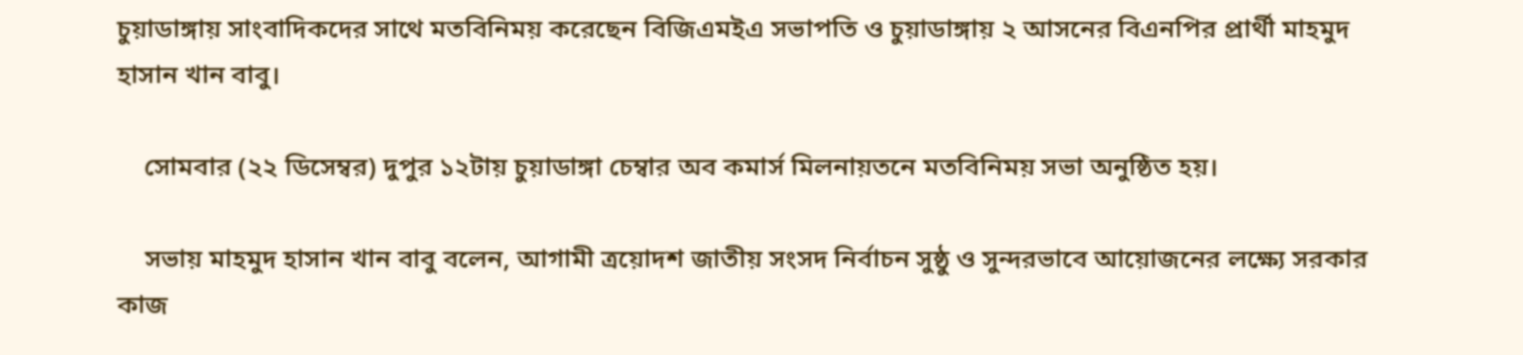চুয়াডাঙ্গায় সাংবাদিকদের সাথে মতবিনিময় করেছেন বিজিএমইএ সভাপতি ও চুয়াডাঙ্গায় ২ আসনের বিএনপির প্রার্থী মাহমুদ হাসান খান বাবু।

    সোমবার (২২ ডিসেম্বর) দুপুর ১২টায় চুয়াডাঙ্গা চেম্বার অব কমার্স মিলনায়তনে মতবিনিময় সভা অনুষ্ঠিত হয়।

    সভায় মাহমুদ হাসান খান বাবু বলেন, আগামী ত্রয়োদশ জাতীয় সংসদ নির্বাচন সুষ্ঠু ও সুন্দরভাবে আয়োজনের লক্ষ্যে সরকার কাজ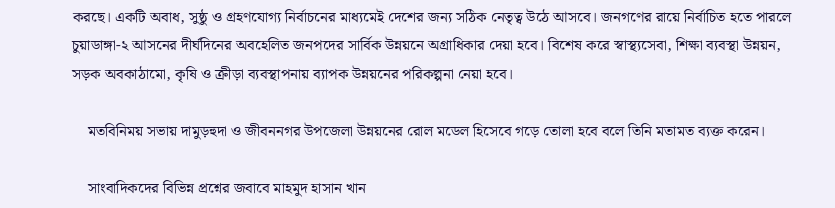করছে। একটি অবাধ, সুষ্ঠু ও গ্রহণযোগ্য নির্বাচনের মাধ্যমেই দেশের জন্য সঠিক নেতৃত্ব উঠে আসবে। জনগণের রায়ে নির্বাচিত হতে পারলে চুয়াডাঙ্গা-২ আসনের দীর্ঘদিনের অবহেলিত জনপদের সার্বিক উন্নয়নে অগ্রাধিকার দেয়া হবে। বিশেষ করে স্বাস্থ্যসেবা, শিক্ষা ব্যবস্থা উন্নয়ন, সড়ক অবকাঠামো, কৃষি ও ক্রীড়া ব্যবস্থাপনায় ব্যাপক উন্নয়নের পরিকল্পনা নেয়া হবে।

    মতবিনিময় সভায় দামুড়হুদা ও জীবননগর উপজেলা উন্নয়নের রোল মডেল হিসেবে গড়ে তোলা হবে বলে তিনি মতামত ব্যক্ত করেন।

    সাংবাদিকদের বিভিন্ন প্রশ্নের জবাবে মাহমুদ হাসান খান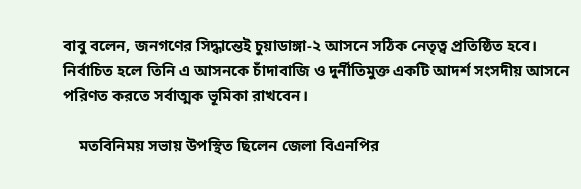বাবু বলেন, জনগণের সিদ্ধান্তেই চুয়াডাঙ্গা-২ আসনে সঠিক নেতৃত্ব প্রতিষ্ঠিত হবে। নির্বাচিত হলে তিনি এ আসনকে চাঁদাবাজি ও দুর্নীতিমুক্ত একটি আদর্শ সংসদীয় আসনে পরিণত করতে সর্বাত্মক ভূমিকা রাখবেন।

    মতবিনিময় সভায় উপস্থিত ছিলেন জেলা বিএনপির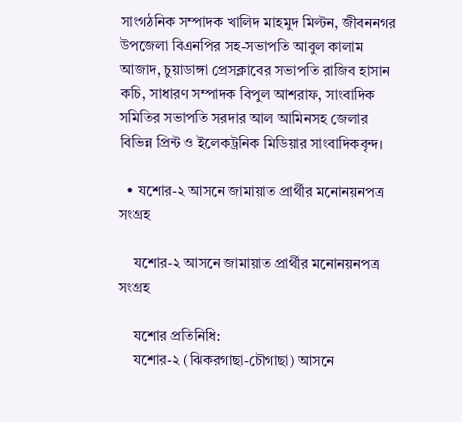সাংগঠনিক সম্পাদক খালিদ মাহমুদ মিল্টন, জীবননগর উপজেলা বিএনপির সহ-সভাপতি আবুল কালাম আজাদ, চুয়াডাঙ্গা প্রেসক্লাবের সভাপতি রাজিব হাসান কচি, সাধারণ সম্পাদক বিপুল আশরাফ, সাংবাদিক সমিতির সভাপতি সরদার আল আমিনসহ জেলার বিভিন্ন প্রিন্ট ও ইলেকট্রনিক মিডিয়ার সাংবাদিকবৃন্দ।

  • যশোর-২ আসনে জামায়াত প্রার্থীর মনোনয়নপত্র সংগ্রহ

    যশোর-২ আসনে জামায়াত প্রার্থীর মনোনয়নপত্র সংগ্রহ

    যশোর প্রতিনিধি:
    যশোর-২ (ঝিকরগাছা-চৌগাছা) আসনে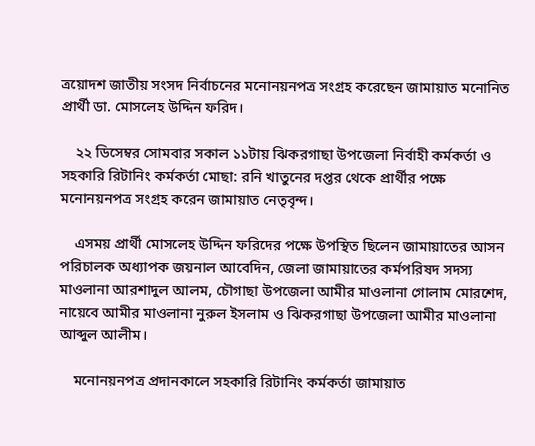ত্রয়োদশ জাতীয় সংসদ নির্বাচনের মনোনয়নপত্র সংগ্রহ করেছেন জামায়াত মনোনিত প্রার্থী ডা. মোসলেহ উদ্দিন ফরিদ।

    ২২ ডিসেম্বর সোমবার সকাল ১১টায় ঝিকরগাছা উপজেলা নির্বাহী কর্মকর্তা ও সহকারি রিটানিং কর্মকর্তা মোছা: রনি খাতুনের দপ্তর থেকে প্রার্থীর পক্ষে মনোনয়নপত্র সংগ্রহ করেন জামায়াত নেতৃবৃন্দ।

    এসময় প্রার্থী মোসলেহ উদ্দিন ফরিদের পক্ষে উপস্থিত ছিলেন জামায়াতের আসন পরিচালক অধ্যাপক জয়নাল আবেদিন, জেলা জামায়াতের কর্মপরিষদ সদস্য মাওলানা আরশাদুল আলম, চৌগাছা উপজেলা আমীর মাওলানা গোলাম মোরশেদ, নায়েবে আমীর মাওলানা নুরুল ইসলাম ও ঝিকরগাছা উপজেলা আমীর মাওলানা আব্দুল আলীম।

    মনোনয়নপত্র প্রদানকালে সহকারি রিটানিং কর্মকর্তা জামায়াত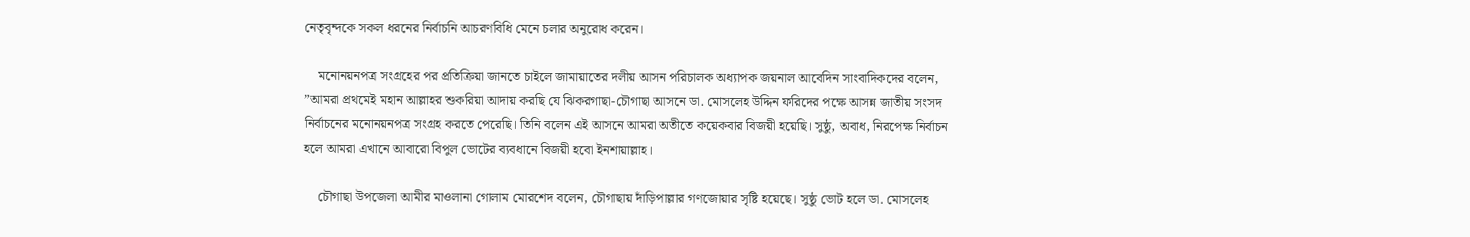নেতৃবৃন্দকে সকল ধরনের নির্বাচনি আচরণবিধি মেনে চলার অনুরোধ করেন।

    মনোনয়নপত্র সংগ্রহের পর প্রতিক্রিয়া জানতে চাইলে জামায়াতের দলীয় আসন পরিচালক অধ্যাপক জয়নাল আবেদিন সাংবাদিকদের বলেন, ”আমরা প্রথমেই মহান আল্লাহর শুকরিয়া আদায় করছি যে ঝিকরগাছা-চৌগাছা আসনে ডা. মোসলেহ উদ্দিন ফরিদের পক্ষে আসন্ন জাতীয় সংসদ নির্বাচনের মনোনয়নপত্র সংগ্রহ করতে পেরেছি। তিনি বলেন এই আসনে আমরা অতীতে কয়েকবার বিজয়ী হয়েছি। সুষ্ঠু, অবাধ, নিরপেক্ষ নির্বাচন হলে আমরা এখানে আবারো বিপুল ভোটের ব্যবধানে বিজয়ী হবো ইনশায়াল্লাহ।

    চৌগাছা উপজেলা আমীর মাওলানা গোলাম মোরশেদ বলেন, চৌগাছায় দাঁড়িপাল্লার গণজোয়ার সৃষ্টি হয়েছে। সুষ্ঠু ভোট হলে ডা. মোসলেহ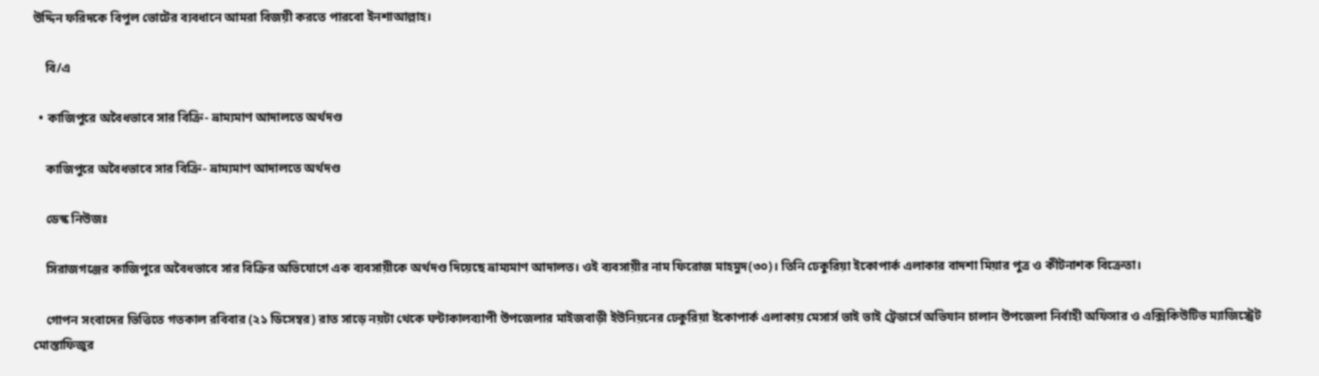উদ্দিন ফরিদকে বিপুল ভোটের ব্যবধানে আমরা বিজয়ী করতে পারবো ইনশাআল্লাহ।

    বি/এ

  • কাজিপুরে অবৈধভাবে সার বিক্রি- ভ্রাম্যমাণ আদালতে অর্থদণ্ড

    কাজিপুরে অবৈধভাবে সার বিক্রি- ভ্রাম্যমাণ আদালতে অর্থদণ্ড

    ডেস্ক নিউজঃ

    সিরাজগঞ্জের কাজিপুরে অবৈধভাবে সার বিক্রির অভিযোগে এক ব্যবসায়ীকে অর্থদণ্ড দিয়েছে ভ্রাম্যমাণ আদালত। ওই ব্যবসায়ীর নাম ফিরোজ মাহমুদ(৩০)। তিনি ঢেকুরিয়া ইকোপার্ক এলাকার বাদশা মিয়ার পুত্র ও কীটনাশক বিক্রেতা।

    গোপন সংবাদের ভিত্তিতে গতকাল রবিবার (২১ ডিসেম্বর) রাত সাড়ে নয়টা থেকে ঘন্টাকালব্যাপী উপজেলার মাইজবাড়ী ইউনিয়নের ঢেকুরিয়া ইকোপার্ক এলাকায় মেসার্স ভাই ভাই ট্রেডার্সে অভিযান চালান উপজেলা নির্বাহী অফিসার ও এক্সিকিউটিভ ম্যাজিস্ট্রেট মোস্তাফিজুর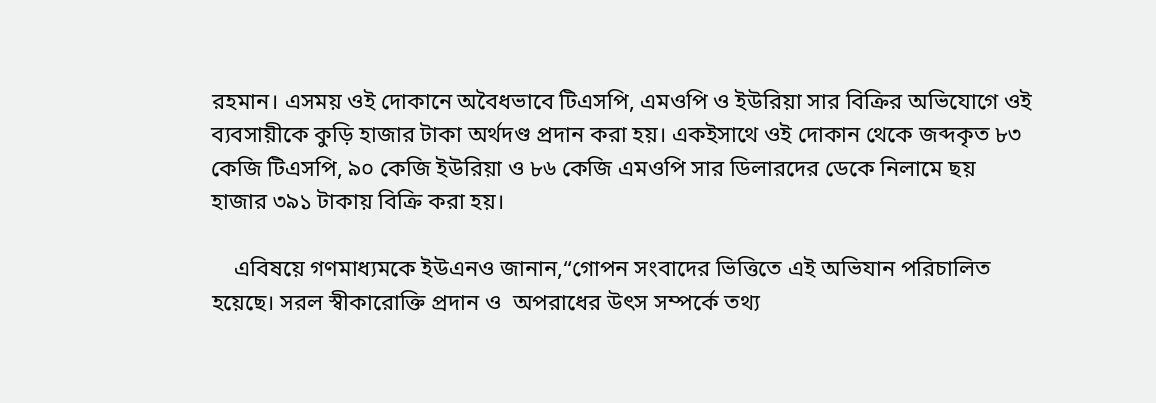রহমান। এসময় ওই দোকানে অবৈধভাবে টিএসপি, এমওপি ও ইউরিয়া সার বিক্রির অভিযোগে ওই ব্যবসায়ীকে কুড়ি হাজার টাকা অর্থদণ্ড প্রদান করা হয়। একইসাথে ওই দোকান থেকে জব্দকৃত ৮৩ কেজি টিএসপি, ৯০ কেজি ইউরিয়া ও ৮৬ কেজি এমওপি সার ডিলারদের ডেকে নিলামে ছয় হাজার ৩৯১ টাকায় বিক্রি করা হয়।

    এবিষয়ে গণমাধ্যমকে ইউএনও জানান,“গোপন সংবাদের ভিত্তিতে এই অভিযান পরিচালিত হয়েছে। সরল স্বীকারোক্তি প্রদান ও  অপরাধের উৎস সম্পর্কে তথ্য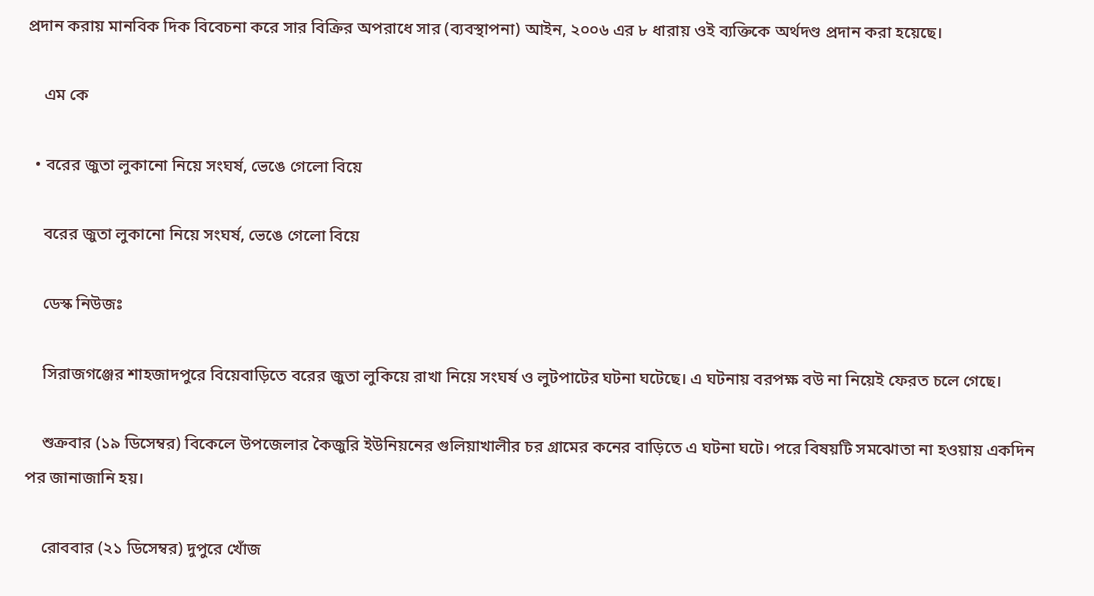প্রদান করায় মানবিক দিক বিবেচনা করে সার বিক্রির অপরাধে সার (ব্যবস্থাপনা) আইন, ২০০৬ এর ৮ ধারায় ওই ব্যক্তিকে অর্থদণ্ড প্রদান করা হয়েছে।

    এম কে

  • বরের জুতা লুকানো নিয়ে সংঘর্ষ, ভেঙে গেলো বিয়ে

    বরের জুতা লুকানো নিয়ে সংঘর্ষ, ভেঙে গেলো বিয়ে

    ডেস্ক নিউজঃ

    সিরাজগঞ্জের শাহজাদপুরে বিয়েবাড়িতে বরের জুতা লুকিয়ে রাখা নিয়ে সংঘর্ষ ও লুটপাটের ঘটনা ঘটেছে। এ ঘটনায় বরপক্ষ বউ না নিয়েই ফেরত চলে গেছে।

    শুক্রবার (১৯ ডিসেম্বর) বিকেলে উপজেলার কৈজুরি ইউনিয়নের গুলিয়াখালীর চর গ্রামের কনের বাড়িতে এ ঘটনা ঘটে। পরে বিষয়টি সমঝোতা না হওয়ায় একদিন পর জানাজানি হয়।

    রোববার (২১ ডিসেম্বর) দুপুরে খোঁজ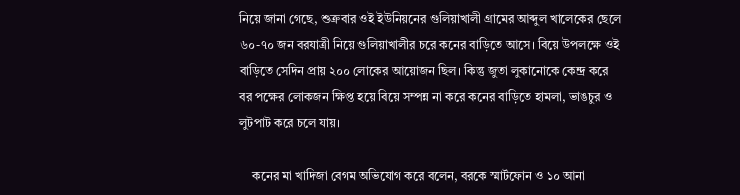নিয়ে জানা গেছে, শুক্রবার ওই ইউনিয়নের গুলিয়াখালী গ্রামের আব্দুল খালেকের ছেলে ৬০-৭০ জন বরযাত্রী নিয়ে গুলিয়াখালীর চরে কনের বাড়িতে আসে। বিয়ে উপলক্ষে ওই বাড়িতে সেদিন প্রায় ২০০ লোকের আয়োজন ছিল। কিন্তু জুতা লুকানোকে কেন্দ্র করে বর পক্ষের লোকজন ক্ষিপ্ত হয়ে বিয়ে সম্পন্ন না করে কনের বাড়িতে হামলা, ভাঙচুর ও লুটপাট করে চলে যায়।

    কনের মা খাদিজা বেগম অভিযোগ করে বলেন, বরকে স্মার্টফোন ও ১০ আনা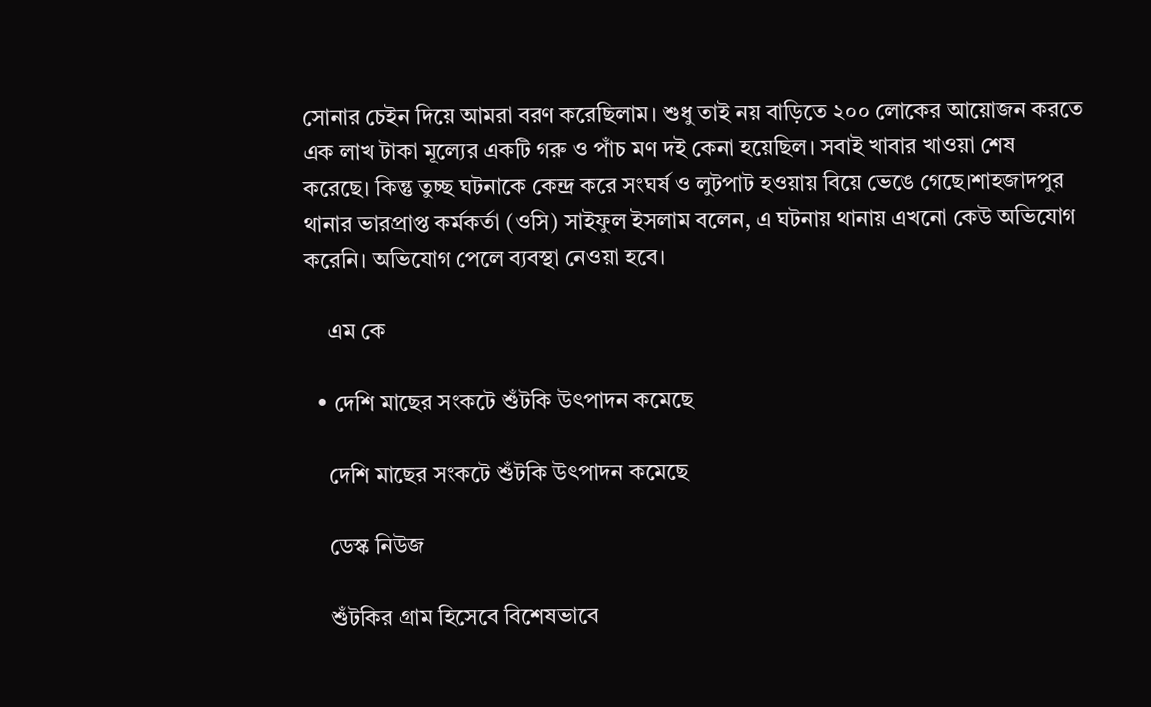সোনার চেইন দিয়ে আমরা বরণ করেছিলাম। শুধু তাই নয় বাড়িতে ২০০ লোকের আয়োজন করতে এক লাখ টাকা মূল্যের একটি গরু ও পাঁচ মণ দই কেনা হয়েছিল। সবাই খাবার খাওয়া শেষ করেছে। কিন্তু তুচ্ছ ঘটনাকে কেন্দ্র করে সংঘর্ষ ও লুটপাট হওয়ায় বিয়ে ভেঙে গেছে।শাহজাদপুর থানার ভারপ্রাপ্ত কর্মকর্তা (ওসি) সাইফুল ইসলাম বলেন, এ ঘটনায় থানায় এখনো কেউ অভিযোগ করেনি। অভিযোগ পেলে ব্যবস্থা নেওয়া হবে।

    এম কে

  • দেশি মাছের সংকটে শুঁটকি উৎপাদন কমেছে

    দেশি মাছের সংকটে শুঁটকি উৎপাদন কমেছে

    ডেস্ক নিউজ

    শুঁটকির গ্রাম হিসেবে বিশেষভাবে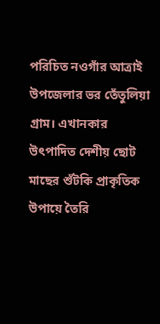পরিচিত নওগাঁর আত্রাই উপজেলার ভর তেঁতুলিয়া গ্রাম। এখানকার উৎপাদিত দেশীয় ছোট মাছের শুঁটকি প্রাকৃতিক উপায়ে তৈরি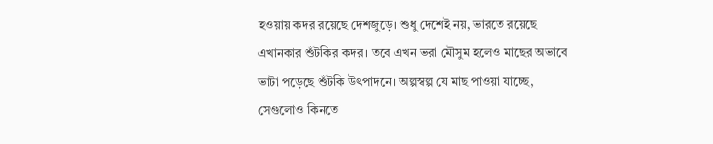হওয়ায় কদর রয়েছে দেশজুড়ে। শুধু দেশেই নয়, ভারতে রয়েছে এখানকার শুঁটকির কদর। তবে এখন ভরা মৌসুম হলেও মাছের অভাবে ভাটা পড়েছে শুঁটকি উৎপাদনে। অল্পস্বল্প যে মাছ পাওয়া যাচ্ছে, সেগুলোও কিনতে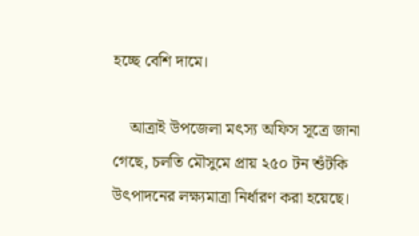হচ্ছে বেশি দামে।

    আত্রাই উপজেলা মৎস্য অফিস সূত্রে জানা গেছে, চলতি মৌসুমে প্রায় ২৫০ টন শুঁটকি উৎপাদনের লক্ষ্যমাত্রা নির্ধারণ করা হয়েছে।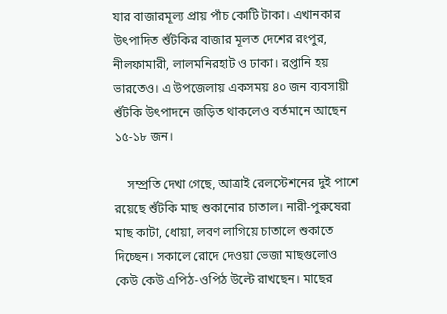যার বাজারমূল্য প্রায় পাঁচ কোটি টাকা। এখানকার উৎপাদিত শুঁটকির বাজার মূলত দেশের রংপুর, নীলফামারী, লালমনিরহাট ও ঢাকা। রপ্তানি হয় ভারতেও। এ উপজেলায় একসময় ৪০ জন ব্যবসায়ী শুঁটকি উৎপাদনে জড়িত থাকলেও বর্তমানে আছেন ১৫-১৮ জন।

    সম্প্রতি দেখা গেছে, আত্রাই রেলস্টেশনের দুই পাশে রয়েছে শুঁটকি মাছ শুকানোর চাতাল। নারী-পুরুষেরা মাছ কাটা, ধোয়া, লবণ লাগিয়ে চাতালে শুকাতে দিচ্ছেন। সকালে রোদে দেওয়া ভেজা মাছগুলোও কেউ কেউ এপিঠ-ওপিঠ উল্টে রাখছেন। মাছের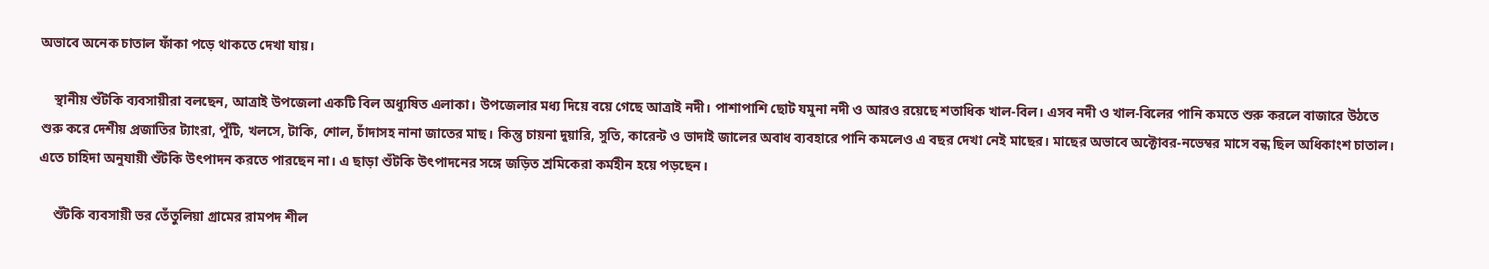অভাবে অনেক চাতাল ফাঁকা পড়ে থাকতে দেখা যায়।

    স্থানীয় শুঁটকি ব্যবসায়ীরা বলছেন, আত্রাই উপজেলা একটি বিল অধ্যুষিত এলাকা। উপজেলার মধ্য দিয়ে বয়ে গেছে আত্রাই নদী। পাশাপাশি ছোট যমুনা নদী ও আরও রয়েছে শতাধিক খাল-বিল। এসব নদী ও খাল-বিলের পানি কমতে শুরু করলে বাজারে উঠতে শুরু করে দেশীয় প্রজাতির ট্যাংরা, পুঁটি, খলসে, টাকি, শোল, চাঁদাসহ নানা জাতের মাছ। কিন্তু চায়না দুয়ারি, সুতি, কারেন্ট ও ভাদাই জালের অবাধ ব্যবহারে পানি কমলেও এ বছর দেখা নেই মাছের। মাছের অভাবে অক্টোবর-নভেম্বর মাসে বন্ধ ছিল অধিকাংশ চাতাল। এতে চাহিদা অনুযায়ী শুঁটকি উৎপাদন করতে পারছেন না। এ ছাড়া শুঁটকি উৎপাদনের সঙ্গে জড়িত শ্রমিকেরা কর্মহীন হয়ে পড়ছেন।

    শুঁটকি ব্যবসায়ী ভর তেঁতুলিয়া গ্রামের রামপদ শীল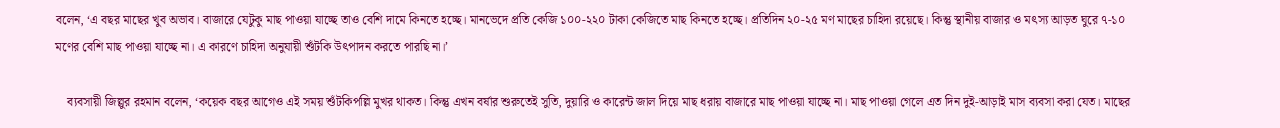বলেন, ‘এ বছর মাছের খুব অভাব। বাজারে যেটুকু মাছ পাওয়া যাচ্ছে তাও বেশি দামে কিনতে হচ্ছে। মানভেদে প্রতি কেজি ১০০-২২০ টাকা কেজিতে মাছ কিনতে হচ্ছে। প্রতিদিন ২০-২৫ মণ মাছের চাহিদা রয়েছে। কিন্তু স্থানীয় বাজার ও মৎস্য আড়ত ঘুরে ৭-১০ মণের বেশি মাছ পাওয়া যাচ্ছে না। এ কারণে চাহিদা অনুযায়ী শুঁটকি উৎপাদন করতে পারছি না।’

    ব্যবসায়ী জিল্লুর রহমান বলেন, ‘কয়েক বছর আগেও এই সময় শুঁটকিপল্লি মুখর থাকত। কিন্তু এখন বর্ষার শুরুতেই সুতি, দুয়ারি ও কারেন্ট জাল দিয়ে মাছ ধরায় বাজারে মাছ পাওয়া যাচ্ছে না। মাছ পাওয়া গেলে এত দিন দুই-আড়াই মাস ব্যবসা করা যেত। মাছের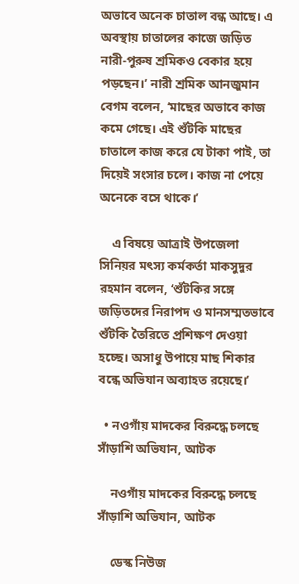অভাবে অনেক চাতাল বন্ধ আছে। এ অবস্থায় চাতালের কাজে জড়িত নারী-পুরুষ শ্রমিকও বেকার হয়ে পড়ছেন।’ নারী শ্রমিক আনজুমান বেগম বলেন, ‘মাছের অভাবে কাজ কমে গেছে। এই শুঁটকি মাছের চাতালে কাজ করে যে টাকা পাই, তা দিয়েই সংসার চলে। কাজ না পেয়ে অনেকে বসে থাকে।’

    এ বিষয়ে আত্রাই উপজেলা সিনিয়র মৎস্য কর্মকর্তা মাকসুদুর রহমান বলেন, ‘শুঁটকির সঙ্গে জড়িতদের নিরাপদ ও মানসম্মতভাবে শুঁটকি তৈরিতে প্রশিক্ষণ দেওয়া হচ্ছে। অসাধু উপায়ে মাছ শিকার বন্ধে অভিযান অব্যাহত রয়েছে।’

  • নওগাঁয় মাদকের বিরুদ্ধে চলছে সাঁড়াশি অভিযান, আটক

    নওগাঁয় মাদকের বিরুদ্ধে চলছে সাঁড়াশি অভিযান, আটক

    ডেস্ক নিউজ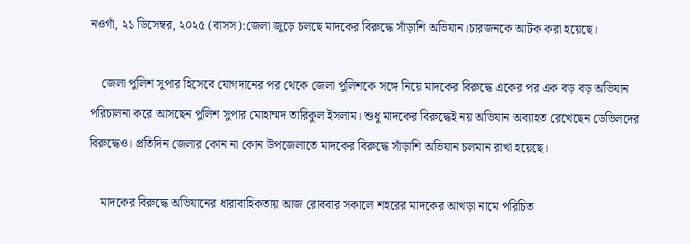নওগাঁ, ২১ ডিসেম্বর, ২০২৫ (বাসস):জেলা জুড়ে চলছে মাদকের বিরুদ্ধে সাঁড়াশি অভিযান।চারজনকে আটক করা হয়েছে।

    জেলা পুলিশ সুপার হিসেবে যোগদানের পর থেকে জেলা পুলিশকে সঙ্গে নিয়ে মাদকের বিরুদ্ধে একের পর এক বড় বড় অভিযান পরিচালনা করে আসছেন পুলিশ সুপার মোহাম্মদ তারিকুল ইসলাম। শুধু মাদকের বিরুদ্ধেই নয় অভিযান অব্যাহত রেখেছেন ডেভিলদের বিরুদ্ধেও। প্রতিদিন জেলার কোন না কোন উপজেলাতে মাদকের বিরুদ্ধে সাঁড়াশি অভিযান চলমান রাখা হয়েছে।

    মাদকের বিরুদ্ধে অভিযানের ধারাবাহিকতায় আজ রোববার সকালে শহরের মাদকের আখড়া নামে পরিচিত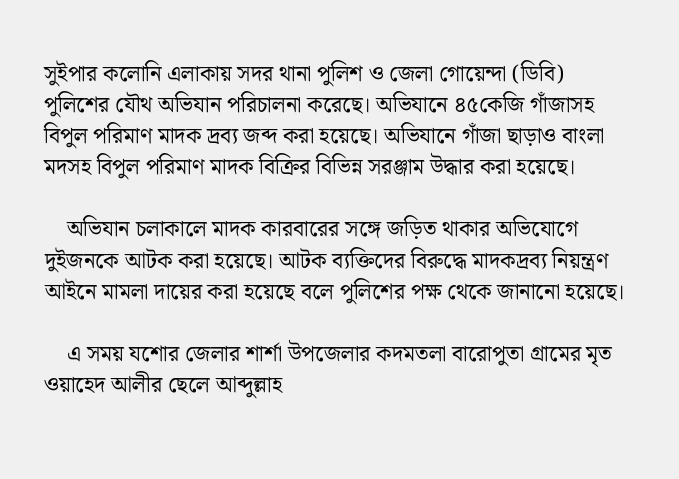সুইপার কলোনি এলাকায় সদর থানা পুলিশ ও জেলা গোয়েন্দা (ডিবি) পুলিশের যৌথ অভিযান পরিচালনা করেছে। অভিযানে ৪৫কেজি গাঁজাসহ বিপুল পরিমাণ মাদক দ্রব্য জব্দ করা হয়েছে। অভিযানে গাঁজা ছাড়াও বাংলা মদসহ বিপুল পরিমাণ মাদক বিক্রির বিভিন্ন সরঞ্জাম উদ্ধার করা হয়েছে।

    অভিযান চলাকালে মাদক কারবারের সঙ্গে জড়িত থাকার অভিযোগে দুইজনকে আটক করা হয়েছে। আটক ব্যক্তিদের বিরুদ্ধে মাদকদ্রব্য নিয়ন্ত্রণ আইনে মামলা দায়ের করা হয়েছে বলে পুলিশের পক্ষ থেকে জানানো হয়েছে।

    এ সময় যশোর জেলার শার্শা উপজেলার কদমতলা বারোপুতা গ্রামের মৃত ওয়াহেদ আলীর ছেলে আব্দুল্লাহ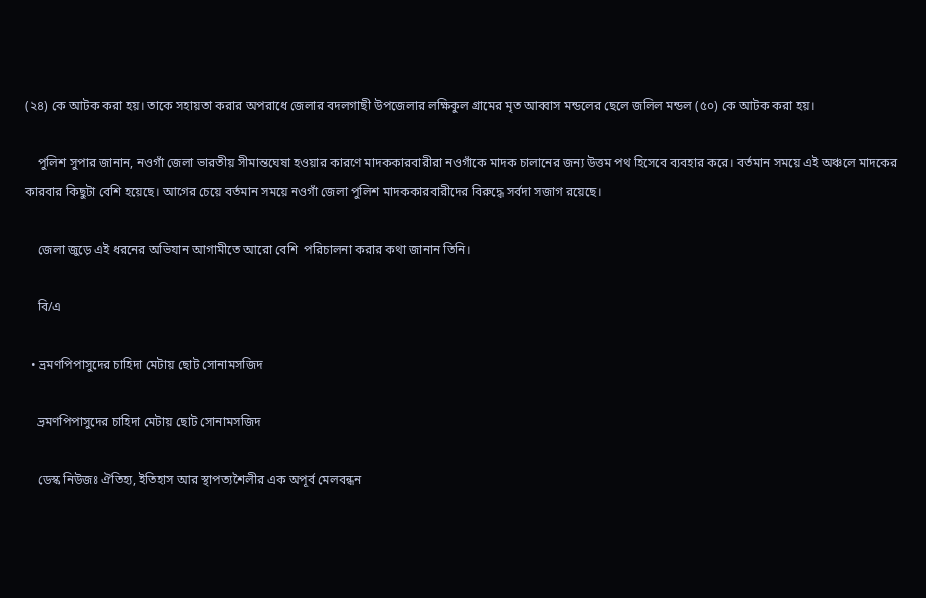(২৪) কে আটক করা হয়। তাকে সহায়তা করার অপরাধে জেলার বদলগাছী উপজেলার লক্ষিকুল গ্রামের মৃত আব্বাস মন্ডলের ছেলে জলিল মন্ডল (৫০) কে আটক করা হয়।

    পুলিশ সুপার জানান, নওগাঁ জেলা ভারতীয় সীমান্তঘেষা হওয়ার কারণে মাদককারবারীরা নওগাঁকে মাদক চালানের জন্য উত্তম পথ হিসেবে ব্যবহার করে। বর্তমান সময়ে এই অঞ্চলে মাদকের কারবার কিছুটা বেশি হয়েছে। আগের চেয়ে বর্তমান সময়ে নওগাঁ জেলা পুলিশ মাদককারবারীদের বিরুদ্ধে সর্বদা সজাগ রয়েছে।

    জেলা জুড়ে এই ধরনের অভিযান আগামীতে আরো বেশি  পরিচালনা করার কথা জানান তিনি।

    বি/এ

  • ভ্রমণপিপাসুদের চাহিদা মেটায় ছোট সোনামসজিদ

    ভ্রমণপিপাসুদের চাহিদা মেটায় ছোট সোনামসজিদ

    ডেস্ক নিউজঃ ঐতিহ্য, ইতিহাস আর স্থাপত্যশৈলীর এক অপূর্ব মেলবন্ধন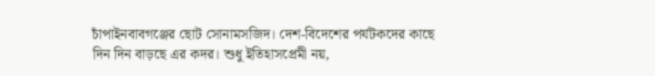চাঁপাইনবাবগঞ্জের ছোট সোনামসজিদ। দেশ-বিদেশের পর্যটকদের কাছে দিন দিন বাড়ছে এর কদর। শুধু ইতিহাসপ্রেমী নয়,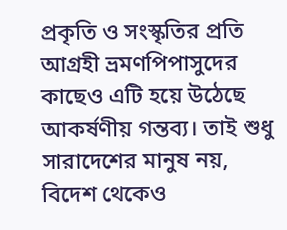প্রকৃতি ও সংস্কৃতির প্রতি আগ্রহী ভ্রমণপিপাসুদের কাছেও এটি হয়ে উঠেছে আকর্ষণীয় গন্তব্য। তাই শুধু সারাদেশের মানুষ নয়, বিদেশ থেকেও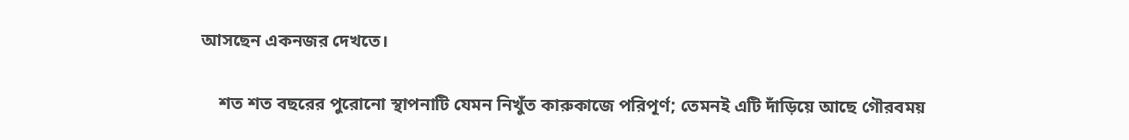আসছেন একনজর দেখতে।

    শত শত বছরের পুরোনো স্থাপনাটি যেমন নিখুঁত কারুকাজে পরিপূর্ণ; তেমনই এটি দাঁড়িয়ে আছে গৌরবময়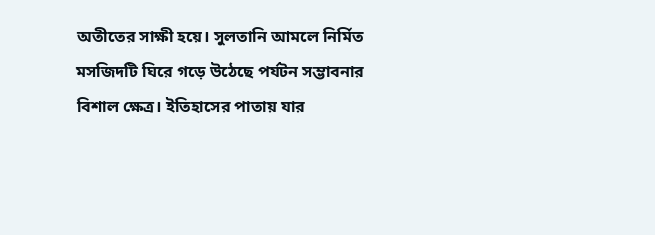অতীতের সাক্ষী হয়ে। সুলতানি আমলে নির্মিত মসজিদটি ঘিরে গড়ে উঠেছে পর্যটন সম্ভাবনার বিশাল ক্ষেত্র। ইতিহাসের পাতায় যার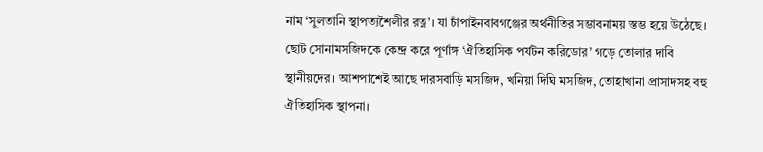নাম ‘সুলতানি স্থাপত্যশৈলীর রত্ন’। যা চাঁপাইনবাবগঞ্জের অর্থনীতির সম্ভাবনাময় স্তম্ভ হয়ে উঠেছে। ছোট সোনামসজিদকে কেন্দ্র করে পূর্ণাঙ্গ ‘ঐতিহাসিক পর্যটন করিডোর’ গড়ে তোলার দাবি স্থানীয়দের। আশপাশেই আছে দারসবাড়ি মসজিদ, খনিয়া দিঘি মসজিদ, তোহাখানা প্রাসাদসহ বহু ঐতিহাসিক স্থাপনা।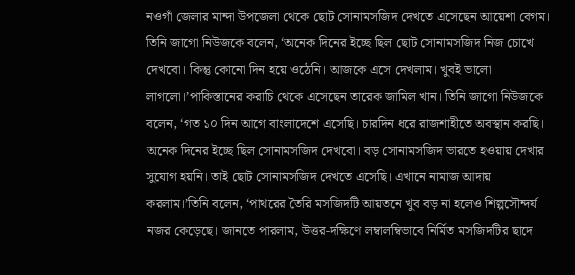নওগাঁ জেলার মান্দা উপজেলা থেকে ছোট সোনামসজিদ দেখতে এসেছেন আয়েশা বেগম। তিনি জাগো নিউজকে বলেন, ‘অনেক দিনের ইচ্ছে ছিল ছোট সোনামসজিদ নিজ চোখে দেখবো। কিন্তু কোনো দিন হয়ে ওঠেনি। আজকে এসে দেখলাম। খুবই ভালো লাগলো।’পাকিস্তানের করাচি থেকে এসেছেন তারেক জামিল খান। তিনি জাগো নিউজকে বলেন, ‘গত ১০ দিন আগে বাংলাদেশে এসেছি। চারদিন ধরে রাজশাহীতে অবস্থান করছি। অনেক দিনের ইচ্ছে ছিল সোনামসজিদ দেখবো। বড় সোনামসজিদ ভারতে হওয়ায় দেখার সুযোগ হয়নি। তাই ছোট সোনামসজিদ দেখতে এসেছি। এখানে নামাজ আদায় করলাম।’তিনি বলেন, ‘পাথরের তৈরি মসজিদটি আয়তনে খুব বড় না হলেও শিল্পসৌন্দর্য নজর কেড়েছে। জানতে পারলাম, উত্তর-দক্ষিণে লম্বালম্বিভাবে নির্মিত মসজিদটির ছাদে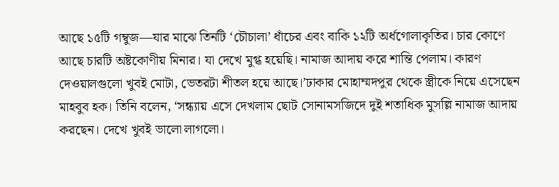আছে ১৫টি গম্বুজ—যার মাঝে তিনটি ‘চৌচালা’ ধাঁচের এবং বাকি ১২টি অর্ধগোলাকৃতির। চার কোণে আছে চারটি অষ্টকোণীয় মিনার। যা দেখে মুগ্ধ হয়েছি। নামাজ আদায় করে শান্তি পেলাম। কারণ দেওয়ালগুলো খুবই মোটা, ভেতরটা শীতল হয়ে আছে।’ঢাকার মোহাম্মদপুর থেকে স্ত্রীকে নিয়ে এসেছেন মাহবুব হক। তিনি বলেন, ‘সন্ধ্যায় এসে দেখলাম ছোট সোনামসজিদে দুই শতাধিক মুসল্লি নামাজ আদায় করছেন। দেখে খুবই ভালো লাগলো।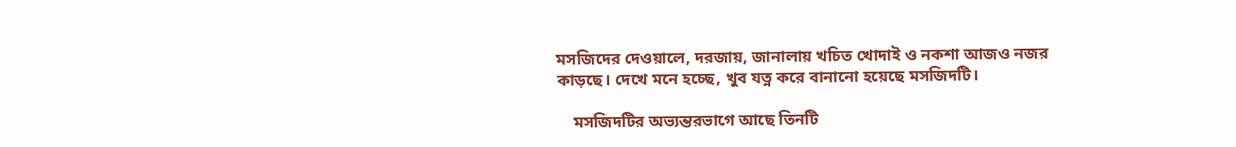মসজিদের দেওয়ালে, দরজায়, জানালায় খচিত খোদাই ও নকশা আজও নজর কাড়ছে। দেখে মনে হচ্ছে, খুব যত্ন করে বানানো হয়েছে মসজিদটি।

    মসজিদটির অভ্যন্তরভাগে আছে তিনটি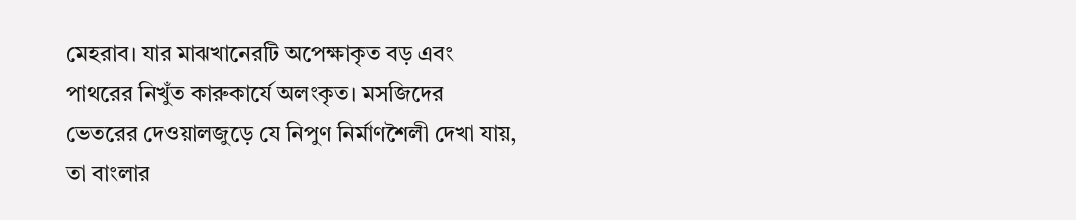মেহরাব। যার মাঝখানেরটি অপেক্ষাকৃত বড় এবং পাথরের নিখুঁত কারুকার্যে অলংকৃত। মসজিদের ভেতরের দেওয়ালজুড়ে যে নিপুণ নির্মাণশৈলী দেখা যায়, তা বাংলার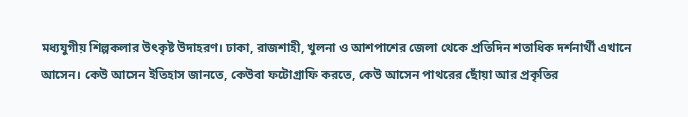মধ্যযুগীয় শিল্পকলার উৎকৃষ্ট উদাহরণ। ঢাকা, রাজশাহী, খুলনা ও আশপাশের জেলা থেকে প্রতিদিন শতাধিক দর্শনার্থী এখানে আসেন। কেউ আসেন ইতিহাস জানতে, কেউবা ফটোগ্রাফি করতে, কেউ আসেন পাথরের ছোঁয়া আর প্রকৃতির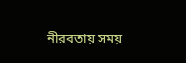নীরবতায় সময়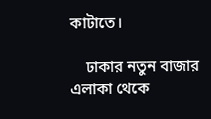কাটাতে।

    ঢাকার নতুন বাজার এলাকা থেকে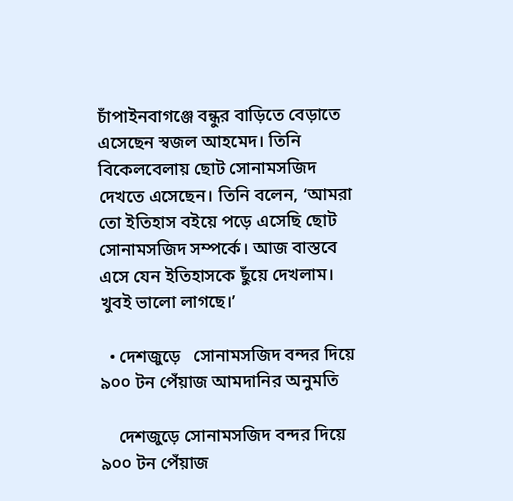চাঁপাইনবাগঞ্জে বন্ধুর বাড়িতে বেড়াতে এসেছেন স্বজল আহমেদ। তিনি বিকেলবেলায় ছোট সোনামসজিদ দেখতে এসেছেন। তিনি বলেন, ‘আমরা তো ইতিহাস বইয়ে পড়ে এসেছি ছোট সোনামসজিদ সম্পর্কে। আজ বাস্তবে এসে যেন ইতিহাসকে ছুঁয়ে দেখলাম। খুবই ভালো লাগছে।’

  • দেশজুড়ে   সোনামসজিদ বন্দর দিয়ে ৯০০ টন পেঁয়াজ আমদানির অনুমতি

    দেশজুড়ে সোনামসজিদ বন্দর দিয়ে ৯০০ টন পেঁয়াজ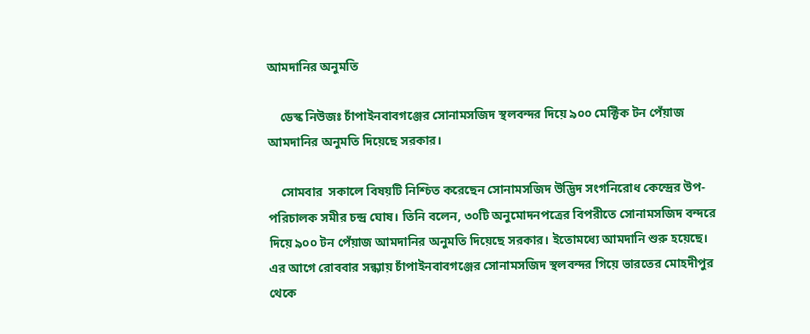আমদানির অনুমতি

    ডেস্ক নিউজঃ চাঁপাইনবাবগঞ্জের সোনামসজিদ স্থলবন্দর দিয়ে ৯০০ মেক্টিক টন পেঁয়াজ আমদানির অনুমতি দিয়েছে সরকার।

    সোমবার  সকালে বিষয়টি নিশ্চিত করেছেন সোনামসজিদ উদ্ভিদ সংগনিরোধ কেন্দ্রের উপ-পরিচালক সমীর চন্দ্র ঘোষ। তিনি বলেন, ৩০টি অনুমোদনপত্রের বিপরীতে সোনামসজিদ বন্দরে দিয়ে ৯০০ টন পেঁয়াজ আমদানির অনুমতি দিয়েছে সরকার। ইতোমধ্যে আমদানি শুরু হয়েছে।  এর আগে রোববার সন্ধ্যায় চাঁপাইনবাবগঞ্জের সোনামসজিদ স্থলবন্দর গিয়ে ভারতের মোহদীপুর থেকে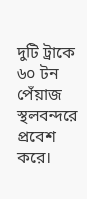দুটি ট্রাকে ৬০ টন পেঁয়াজ স্থলবন্দরে প্রবেশ করে।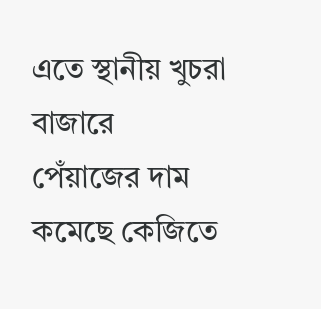এতে স্থানীয় খুচরা বাজারে পেঁয়াজের দাম কমেছে কেজিতে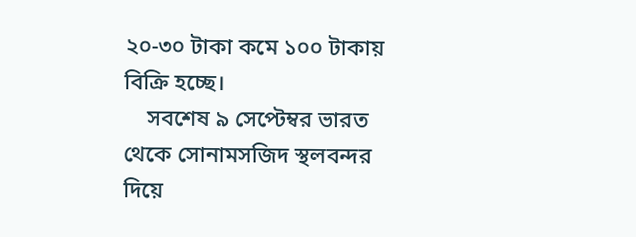২০-৩০ টাকা কমে ১০০ টাকায় বিক্রি হচ্ছে।
    সবশেষ ৯ সেপ্টেম্বর ভারত থেকে সোনামসজিদ স্থলবন্দর দিয়ে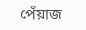পেঁয়াজ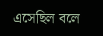এসেছিল বলে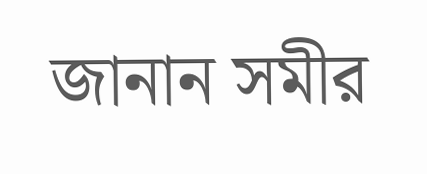জানান সমীর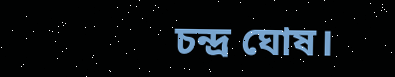চন্দ্র ঘোষ।